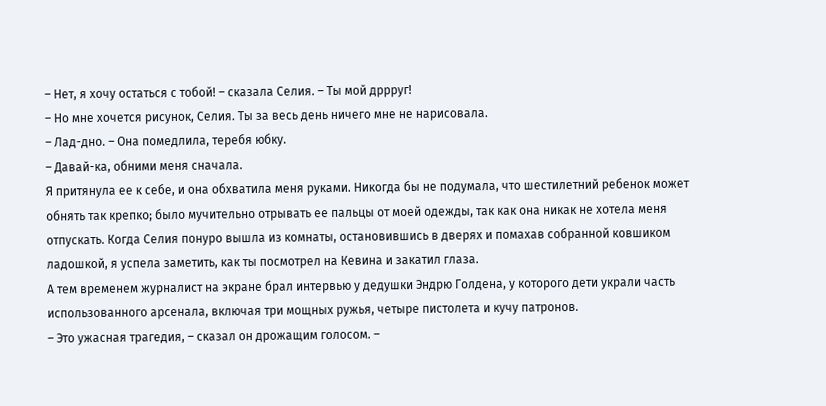– Нет, я хочу остаться с тобой! – сказала Селия. – Ты мой дррруг!
– Но мне хочется рисунок, Селия. Ты за весь день ничего мне не нарисовала.
– Лад-дно. – Она помедлила, теребя юбку.
– Давай-ка, обними меня сначала.
Я притянула ее к себе, и она обхватила меня руками. Никогда бы не подумала, что шестилетний ребенок может обнять так крепко; было мучительно отрывать ее пальцы от моей одежды, так как она никак не хотела меня отпускать. Когда Селия понуро вышла из комнаты, остановившись в дверях и помахав собранной ковшиком ладошкой, я успела заметить, как ты посмотрел на Кевина и закатил глаза.
А тем временем журналист на экране брал интервью у дедушки Эндрю Голдена, у которого дети украли часть использованного арсенала, включая три мощных ружья, четыре пистолета и кучу патронов.
– Это ужасная трагедия, – сказал он дрожащим голосом. –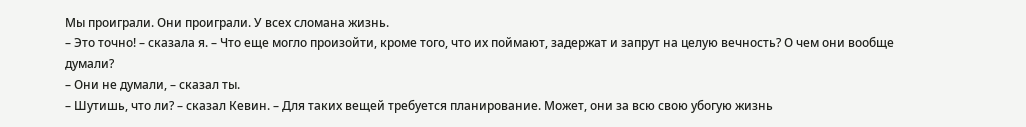Мы проиграли. Они проиграли. У всех сломана жизнь.
– Это точно! – сказала я. – Что еще могло произойти, кроме того, что их поймают, задержат и запрут на целую вечность? О чем они вообще думали?
– Они не думали, – сказал ты.
– Шутишь, что ли? – сказал Кевин. – Для таких вещей требуется планирование. Может, они за всю свою убогую жизнь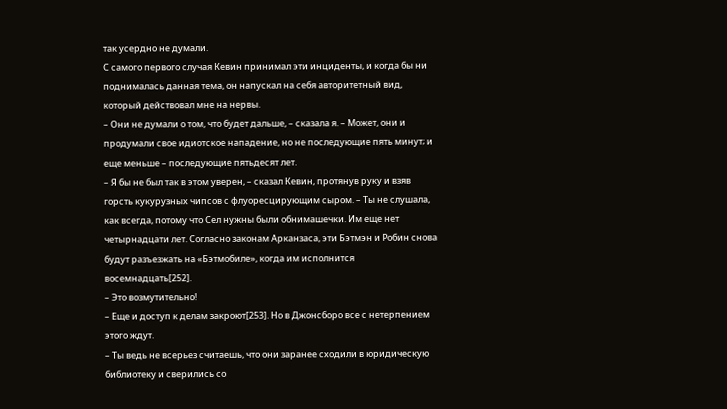так усердно не думали.
С самого первого случая Кевин принимал эти инциденты, и когда бы ни поднималась данная тема, он напускал на себя авторитетный вид, который действовал мне на нервы.
– Они не думали о том, что будет дальше, – сказала я. – Может, они и продумали свое идиотское нападение, но не последующие пять минут; и еще меньше – последующие пятьдесят лет.
– Я бы не был так в этом уверен, – сказал Кевин, протянув руку и взяв горсть кукурузных чипсов с флуоресцирующим сыром. – Ты не слушала, как всегда, потому что Сел нужны были обнимашечки. Им еще нет четырнадцати лет. Согласно законам Арканзаса, эти Бэтмэн и Робин снова будут разъезжать на «Бэтмобиле», когда им исполнится восемнадцать[252].
– Это возмутительно!
– Еще и доступ к делам закроют[253]. Но в Джонсборо все с нетерпением этого ждут.
– Ты ведь не всерьез считаешь, что они заранее сходили в юридическую библиотеку и сверились со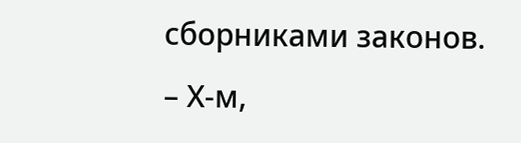сборниками законов.
– Х-м,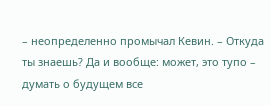– неопределенно промычал Кевин. – Откуда ты знаешь? Да и вообще: может, это тупо – думать о будущем все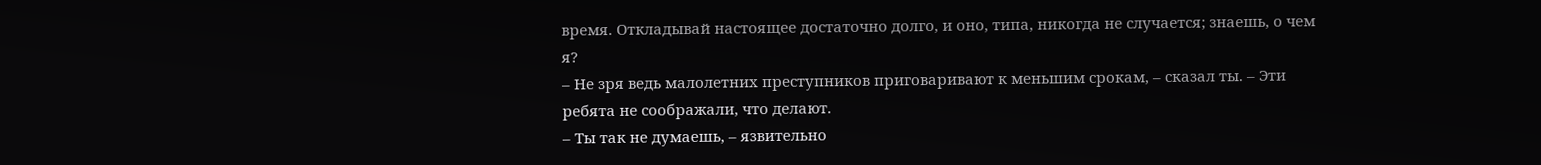время. Откладывай настоящее достаточно долго, и оно, типа, никогда не случается; знаешь, о чем я?
– Не зря ведь малолетних преступников приговаривают к меньшим срокам, – сказал ты. – Эти ребята не соображали, что делают.
– Ты так не думаешь, – язвительно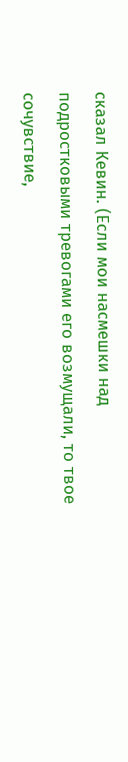сказал Кевин. (Если мои насмешки над подростковыми тревогами его возмущали, то твое сочувствие,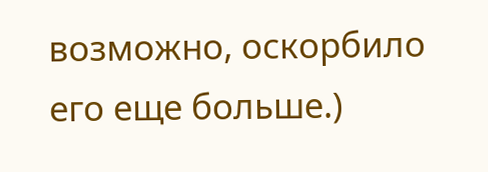возможно, оскорбило его еще больше.)